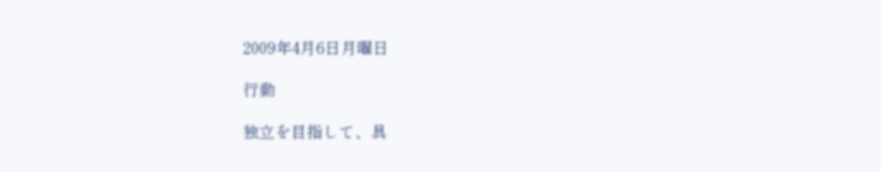2009年4月6日月曜日

行動

独立を目指して、具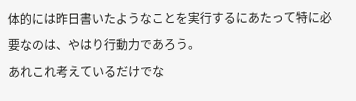体的には昨日書いたようなことを実行するにあたって特に必要なのは、やはり行動力であろう。
あれこれ考えているだけでな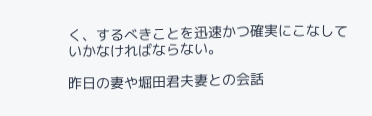く、するべきことを迅速かつ確実にこなしていかなければならない。

昨日の妻や堀田君夫妻との会話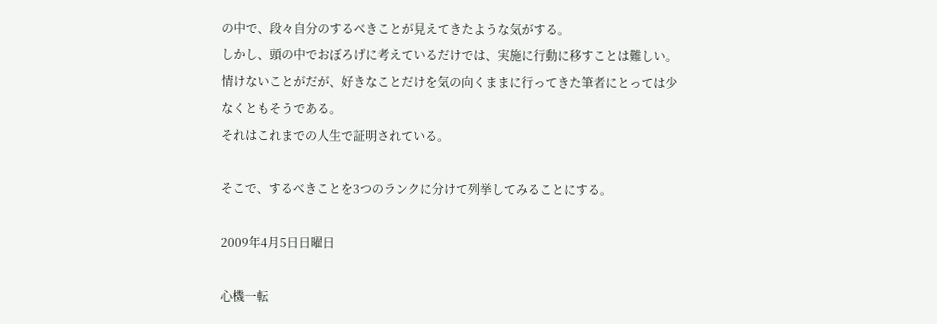の中で、段々自分のするべきことが見えてきたような気がする。
しかし、頭の中でおぼろげに考えているだけでは、実施に行動に移すことは難しい。
情けないことがだが、好きなことだけを気の向くままに行ってきた筆者にとっては少なくともそうである。
それはこれまでの人生で証明されている。

そこで、するべきことを3つのランクに分けて列挙してみることにする。

2009年4月5日日曜日

心機一転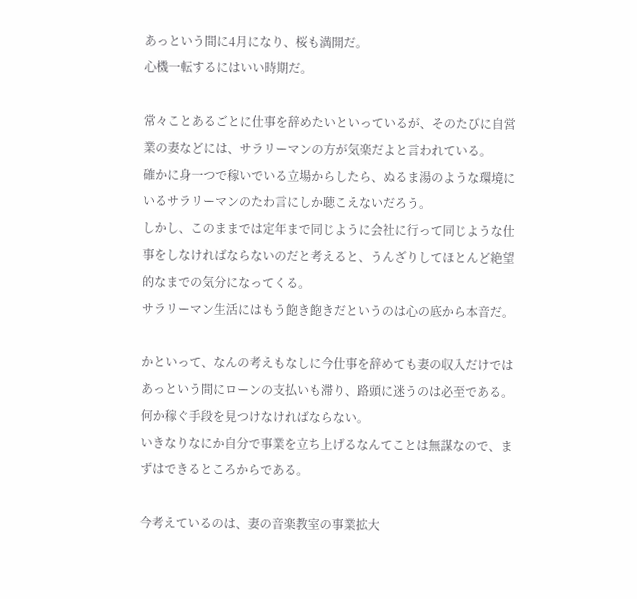あっという間に4月になり、桜も満開だ。
心機一転するにはいい時期だ。

常々ことあるごとに仕事を辞めたいといっているが、そのたびに自営業の妻などには、サラリーマンの方が気楽だよと言われている。
確かに身一つで稼いでいる立場からしたら、ぬるま湯のような環境にいるサラリーマンのたわ言にしか聴こえないだろう。
しかし、このままでは定年まで同じように会社に行って同じような仕事をしなければならないのだと考えると、うんざりしてほとんど絶望的なまでの気分になってくる。
サラリーマン生活にはもう飽き飽きだというのは心の底から本音だ。

かといって、なんの考えもなしに今仕事を辞めても妻の収入だけではあっという間にローンの支払いも滞り、路頭に迷うのは必至である。
何か稼ぐ手段を見つけなければならない。
いきなりなにか自分で事業を立ち上げるなんてことは無謀なので、まずはできるところからである。

今考えているのは、妻の音楽教室の事業拡大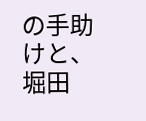の手助けと、堀田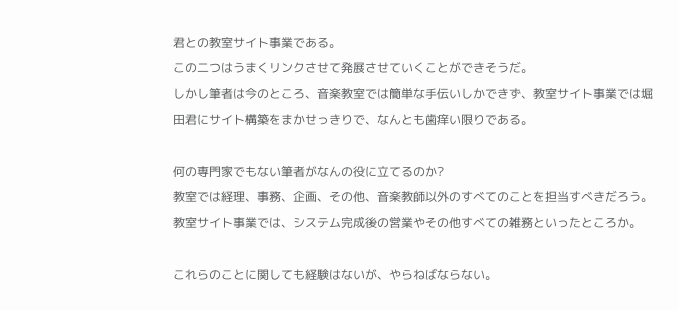君との教室サイト事業である。
この二つはうまくリンクさせて発展させていくことができそうだ。
しかし筆者は今のところ、音楽教室では簡単な手伝いしかできず、教室サイト事業では堀田君にサイト構築をまかせっきりで、なんとも歯痒い限りである。

何の専門家でもない筆者がなんの役に立てるのか?
教室では経理、事務、企画、その他、音楽教師以外のすべてのことを担当すべきだろう。
教室サイト事業では、システム完成後の営業やその他すべての雑務といったところか。

これらのことに関しても経験はないが、やらねばならない。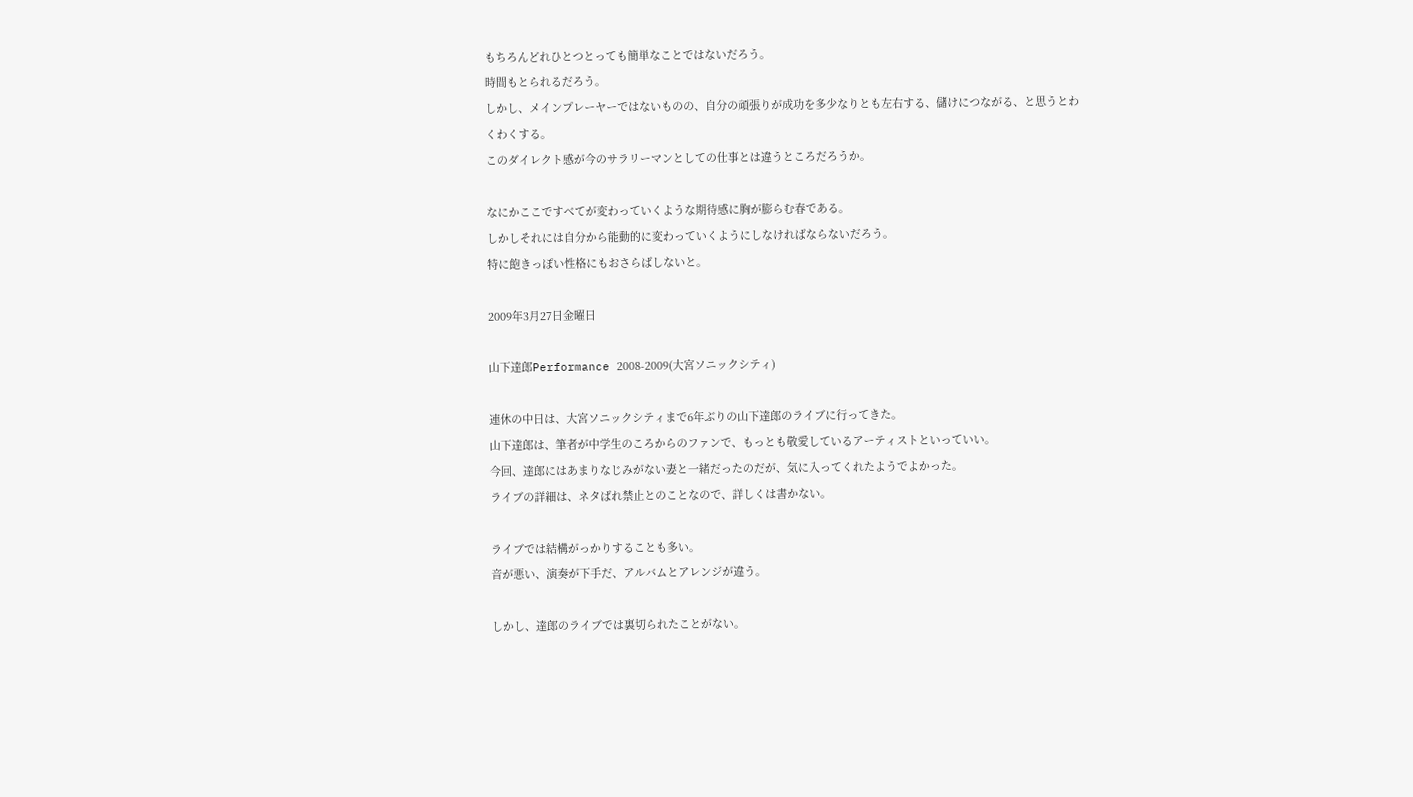もちろんどれひとつとっても簡単なことではないだろう。
時間もとられるだろう。
しかし、メインプレーヤーではないものの、自分の頑張りが成功を多少なりとも左右する、儲けにつながる、と思うとわくわくする。
このダイレクト感が今のサラリーマンとしての仕事とは違うところだろうか。

なにかここですべてが変わっていくような期待感に胸が膨らむ春である。
しかしそれには自分から能動的に変わっていくようにしなければならないだろう。
特に飽きっぽい性格にもおさらばしないと。

2009年3月27日金曜日

山下達郎Performance 2008-2009(大宮ソニックシティ)

連休の中日は、大宮ソニックシティまで6年ぶりの山下達郎のライブに行ってきた。
山下達郎は、筆者が中学生のころからのファンで、もっとも敬愛しているアーティストといっていい。
今回、達郎にはあまりなじみがない妻と一緒だったのだが、気に入ってくれたようでよかった。
ライブの詳細は、ネタばれ禁止とのことなので、詳しくは書かない。

ライブでは結構がっかりすることも多い。
音が悪い、演奏が下手だ、アルバムとアレンジが違う。

しかし、達郎のライブでは裏切られたことがない。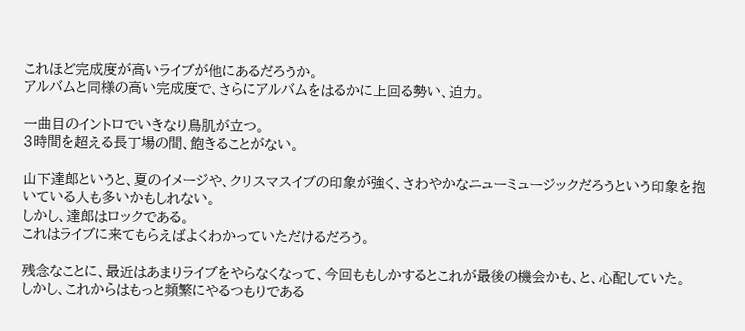これほど完成度が高いライブが他にあるだろうか。
アルバムと同様の高い完成度で、さらにアルバムをはるかに上回る勢い、迫力。

一曲目のイントロでいきなり鳥肌が立つ。
3時間を超える長丁場の間、飽きることがない。

山下達郎というと、夏のイメージや、クリスマスイブの印象が強く、さわやかなニューミュージックだろうという印象を抱いている人も多いかもしれない。
しかし、達郎はロックである。
これはライブに来てもらえばよくわかっていただけるだろう。

残念なことに、最近はあまりライブをやらなくなって、今回ももしかするとこれが最後の機会かも、と、心配していた。
しかし、これからはもっと頻繁にやるつもりである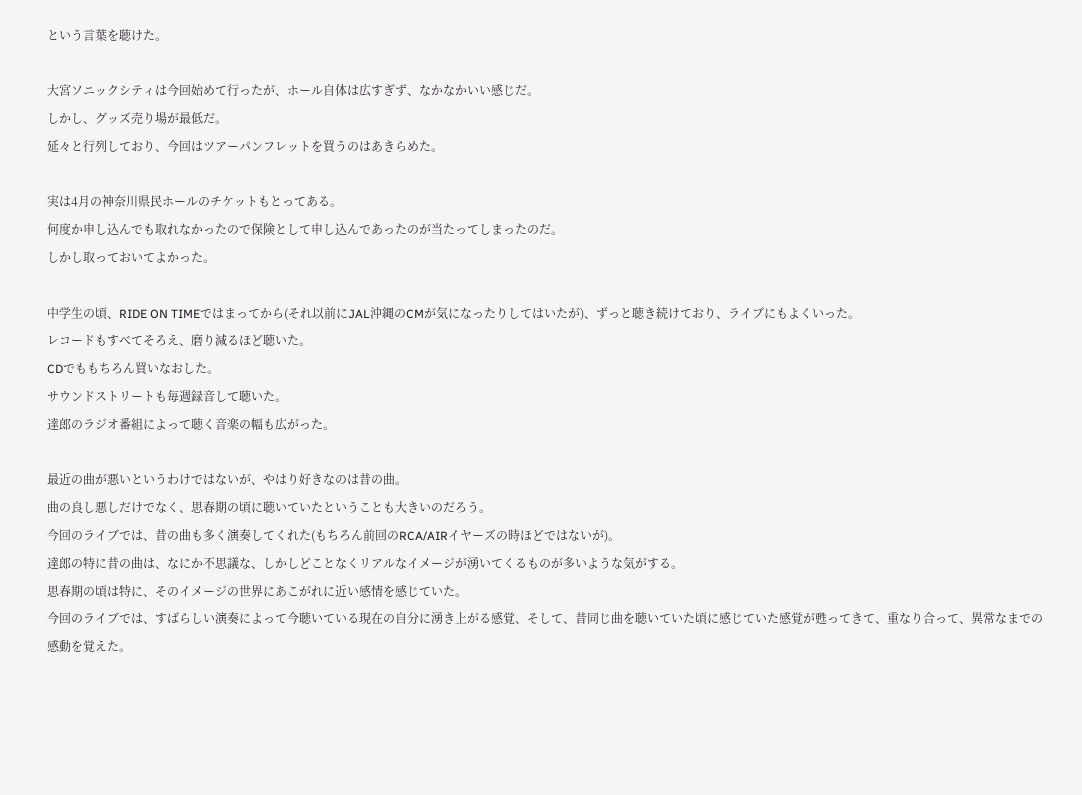という言葉を聴けた。

大宮ソニックシティは今回始めて行ったが、ホール自体は広すぎず、なかなかいい感じだ。
しかし、グッズ売り場が最低だ。
延々と行列しており、今回はツアーパンフレットを買うのはあきらめた。

実は4月の神奈川県民ホールのチケットもとってある。
何度か申し込んでも取れなかったので保険として申し込んであったのが当たってしまったのだ。
しかし取っておいてよかった。

中学生の頃、RIDE ON TIMEではまってから(それ以前にJAL沖縄のCMが気になったりしてはいたが)、ずっと聴き続けており、ライブにもよくいった。
レコードもすべてそろえ、磨り減るほど聴いた。
CDでももちろん買いなおした。
サウンドストリートも毎週録音して聴いた。
達郎のラジオ番組によって聴く音楽の幅も広がった。

最近の曲が悪いというわけではないが、やはり好きなのは昔の曲。
曲の良し悪しだけでなく、思春期の頃に聴いていたということも大きいのだろう。
今回のライブでは、昔の曲も多く演奏してくれた(もちろん前回のRCA/AIRイヤーズの時ほどではないが)。
達郎の特に昔の曲は、なにか不思議な、しかしどことなくリアルなイメージが湧いてくるものが多いような気がする。
思春期の頃は特に、そのイメージの世界にあこがれに近い感情を感じていた。
今回のライブでは、すばらしい演奏によって今聴いている現在の自分に湧き上がる感覚、そして、昔同じ曲を聴いていた頃に感じていた感覚が甦ってきて、重なり合って、異常なまでの感動を覚えた。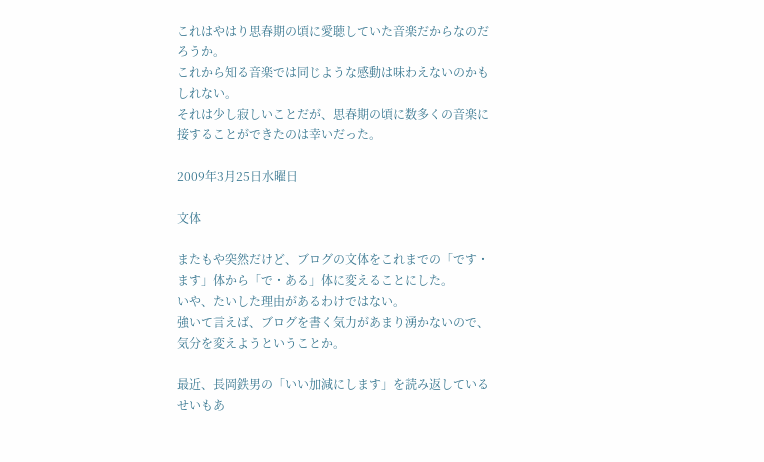これはやはり思春期の頃に愛聴していた音楽だからなのだろうか。
これから知る音楽では同じような感動は味わえないのかもしれない。
それは少し寂しいことだが、思春期の頃に数多くの音楽に接することができたのは幸いだった。

2009年3月25日水曜日

文体

またもや突然だけど、ブログの文体をこれまでの「です・ます」体から「で・ある」体に変えることにした。
いや、たいした理由があるわけではない。
強いて言えば、ブログを書く気力があまり湧かないので、気分を変えようということか。

最近、長岡鉄男の「いい加減にします」を読み返しているせいもあ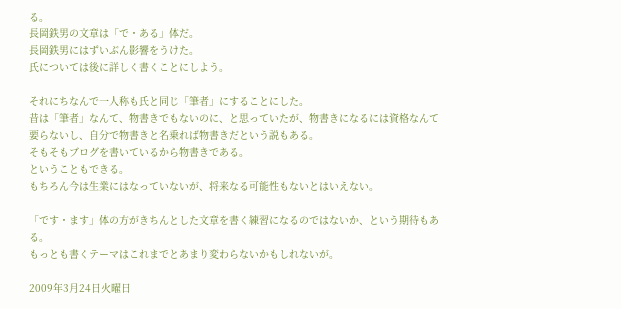る。
長岡鉄男の文章は「で・ある」体だ。
長岡鉄男にはずいぶん影響をうけた。
氏については後に詳しく書くことにしよう。

それにちなんで一人称も氏と同じ「筆者」にすることにした。
昔は「筆者」なんて、物書きでもないのに、と思っていたが、物書きになるには資格なんて要らないし、自分で物書きと名乗れば物書きだという説もある。
そもそもブログを書いているから物書きである。
ということもできる。
もちろん今は生業にはなっていないが、将来なる可能性もないとはいえない。

「です・ます」体の方がきちんとした文章を書く練習になるのではないか、という期待もある。
もっとも書くテーマはこれまでとあまり変わらないかもしれないが。

2009年3月24日火曜日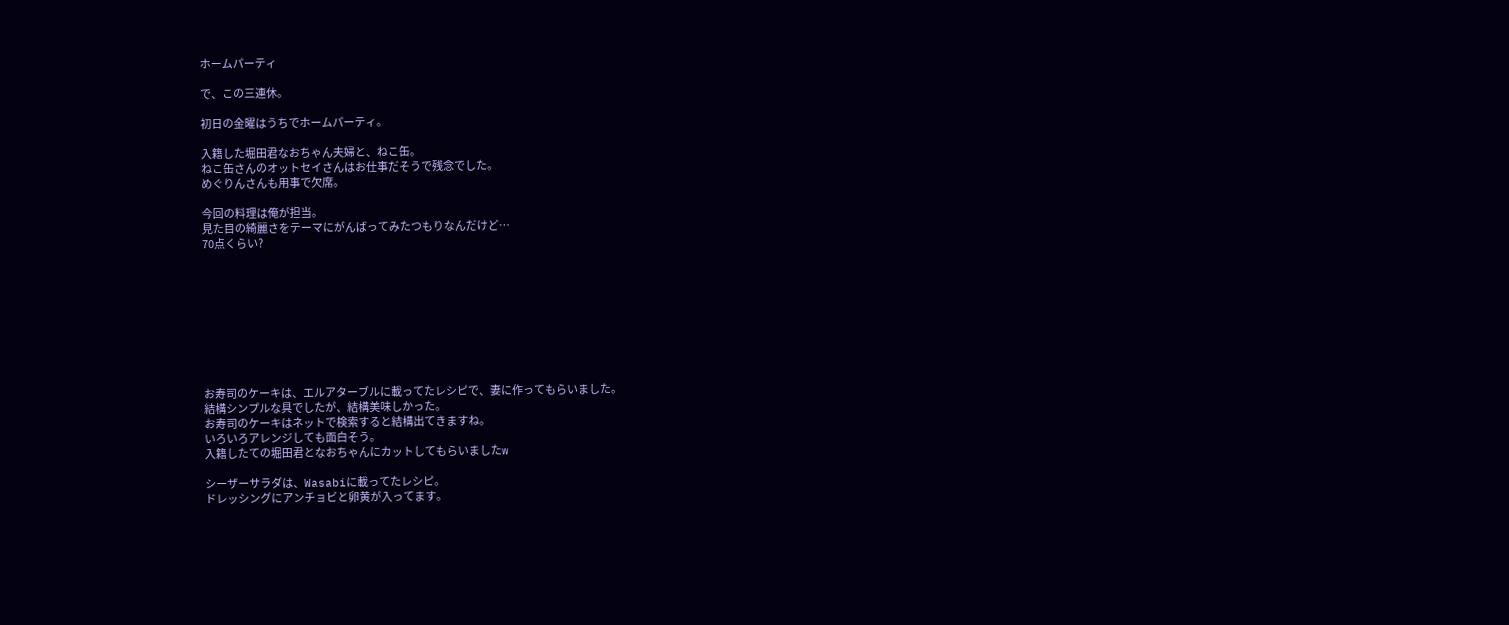ホームパーティ

で、この三連休。

初日の金曜はうちでホームパーティ。

入籍した堀田君なおちゃん夫婦と、ねこ缶。
ねこ缶さんのオットセイさんはお仕事だそうで残念でした。
めぐりんさんも用事で欠席。

今回の料理は俺が担当。
見た目の綺麗さをテーマにがんばってみたつもりなんだけど…
70点くらい?









お寿司のケーキは、エルアターブルに載ってたレシピで、妻に作ってもらいました。
結構シンプルな具でしたが、結構美味しかった。
お寿司のケーキはネットで検索すると結構出てきますね。
いろいろアレンジしても面白そう。
入籍したての堀田君となおちゃんにカットしてもらいましたw

シーザーサラダは、Wasabiに載ってたレシピ。
ドレッシングにアンチョビと卵黄が入ってます。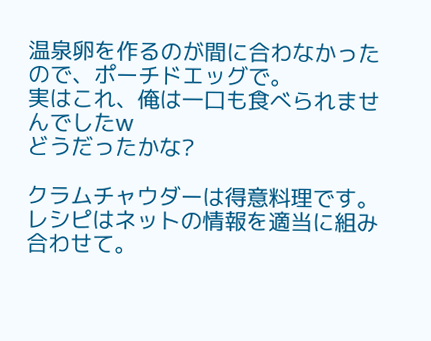温泉卵を作るのが間に合わなかったので、ポーチドエッグで。
実はこれ、俺は一口も食べられませんでしたw
どうだったかな?

クラムチャウダーは得意料理です。
レシピはネットの情報を適当に組み合わせて。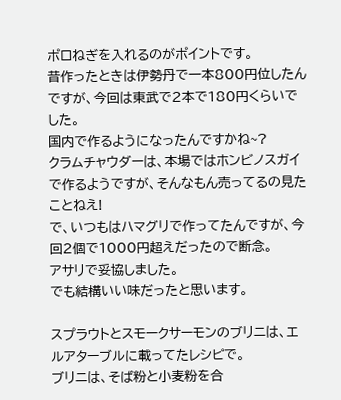ポロねぎを入れるのがポイントです。
昔作ったときは伊勢丹で一本800円位したんですが、今回は東武で2本で180円くらいでした。
国内で作るようになったんですかね~?
クラムチャウダーは、本場ではホンビノスガイで作るようですが、そんなもん売ってるの見たことねえ!
で、いつもはハマグリで作ってたんですが、今回2個で1000円超えだったので断念。
アサリで妥協しました。
でも結構いい味だったと思います。

スプラウトとスモークサーモンのブリニは、エルアターブルに載ってたレシピで。
ブリニは、そば粉と小麦粉を合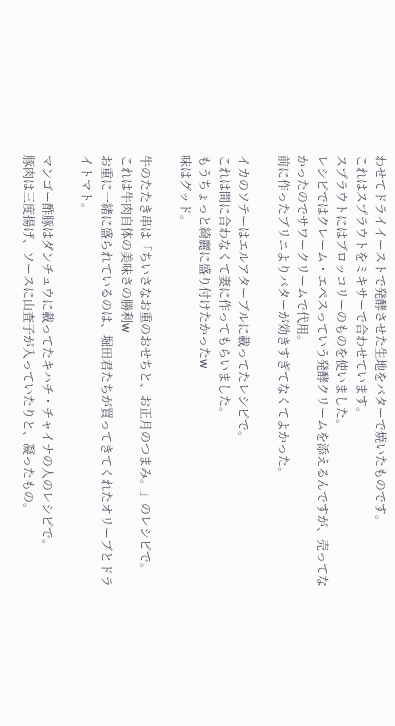わせてドライイーストで発酵させた生地をバターで焼いたものです。
これはスプラウトをミキサーで合わせています。
スプラウトにはブロッコリーのものを使いました。
レシピではクレーム・エペスっていう発酵クリームを添えるんですが、売ってなかったのでサワークリームで代用。
前に作ったブリニよりバターが効きすぎてなくてよかった。

イカのソテーはエルアターブルに載ってたレシピで。
これは間に合わなくて妻に作ってもらいました。
もうちょっと綺麗に盛り付けたかったw
味はグッド。

牛のたたき串は「ちいさなお重のおせちと、お正月のつまみ。」のレシピで。
これは牛肉自体の美味さの勝利w
お重に一緒に盛られているのは、堀田君たちが買ってきてくれたオリーブとドライトマト。

マンゴー酢豚はダンチュウに載ってたキハチ・チャイナの人のレシピで。
豚肉は三度揚げ、ソースに山査子が入っていたりと、凝ったもの。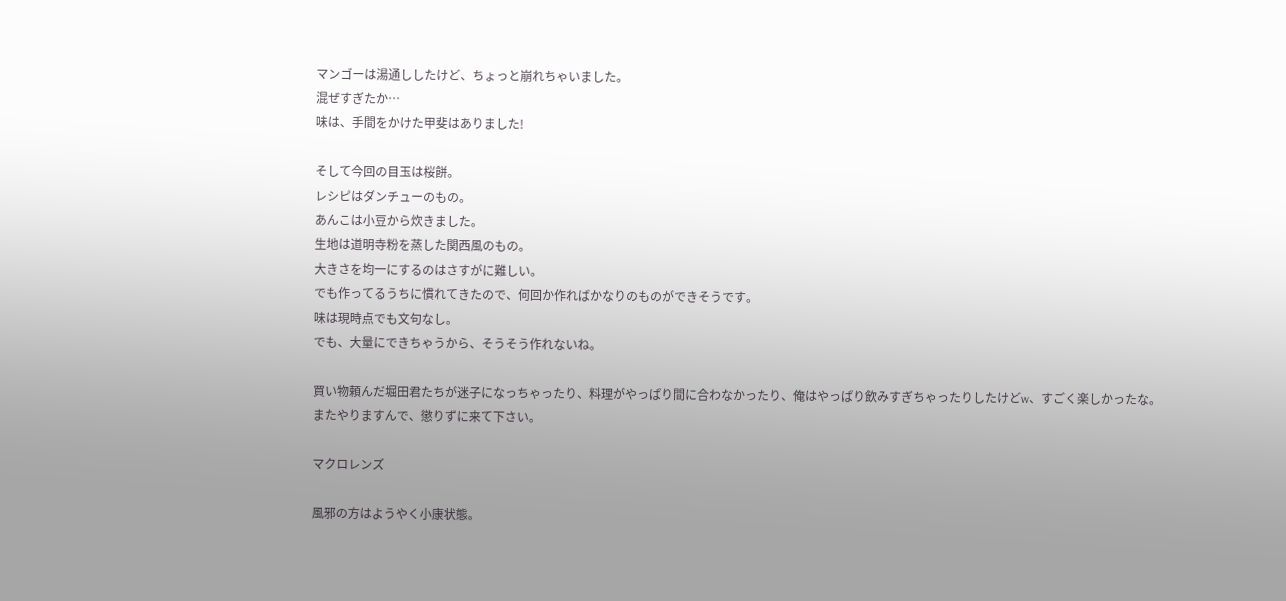マンゴーは湯通ししたけど、ちょっと崩れちゃいました。
混ぜすぎたか…
味は、手間をかけた甲斐はありました!

そして今回の目玉は桜餅。
レシピはダンチューのもの。
あんこは小豆から炊きました。
生地は道明寺粉を蒸した関西風のもの。
大きさを均一にするのはさすがに難しい。
でも作ってるうちに慣れてきたので、何回か作ればかなりのものができそうです。
味は現時点でも文句なし。
でも、大量にできちゃうから、そうそう作れないね。

買い物頼んだ堀田君たちが迷子になっちゃったり、料理がやっぱり間に合わなかったり、俺はやっぱり飲みすぎちゃったりしたけどw、すごく楽しかったな。
またやりますんで、懲りずに来て下さい。

マクロレンズ

風邪の方はようやく小康状態。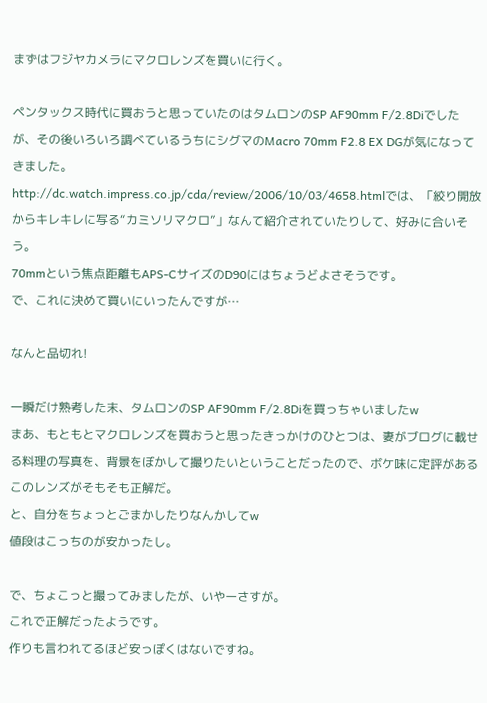まずはフジヤカメラにマクロレンズを買いに行く。

ペンタックス時代に買おうと思っていたのはタムロンのSP AF90mm F/2.8Diでしたが、その後いろいろ調べているうちにシグマのMacro 70mm F2.8 EX DGが気になってきました。
http://dc.watch.impress.co.jp/cda/review/2006/10/03/4658.htmlでは、「絞り開放からキレキレに写る“カミソリマクロ”」なんて紹介されていたりして、好みに合いそう。
70mmという焦点距離もAPS-CサイズのD90にはちょうどよさそうです。
で、これに決めて買いにいったんですが…

なんと品切れ!

一瞬だけ熟考した末、タムロンのSP AF90mm F/2.8Diを買っちゃいましたw
まあ、もともとマクロレンズを買おうと思ったきっかけのひとつは、妻がブログに載せる料理の写真を、背景をぼかして撮りたいということだったので、ボケ味に定評があるこのレンズがそもそも正解だ。
と、自分をちょっとごまかしたりなんかしてw
値段はこっちのが安かったし。

で、ちょこっと撮ってみましたが、いやーさすが。
これで正解だったようです。
作りも言われてるほど安っぽくはないですね。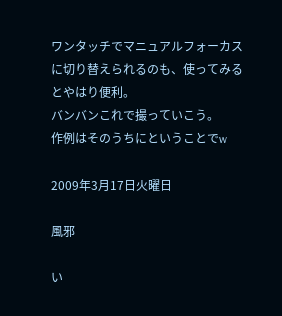ワンタッチでマニュアルフォーカスに切り替えられるのも、使ってみるとやはり便利。
バンバンこれで撮っていこう。
作例はそのうちにということでw

2009年3月17日火曜日

風邪

い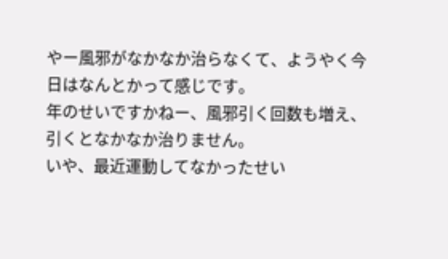やー風邪がなかなか治らなくて、ようやく今日はなんとかって感じです。
年のせいですかねー、風邪引く回数も増え、引くとなかなか治りません。
いや、最近運動してなかったせい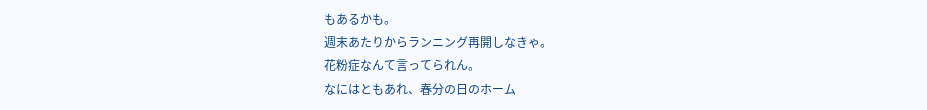もあるかも。
週末あたりからランニング再開しなきゃ。
花粉症なんて言ってられん。
なにはともあれ、春分の日のホーム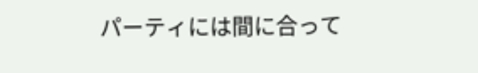パーティには間に合って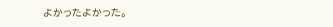よかったよかった。